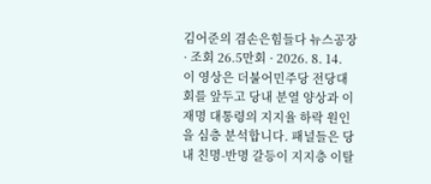김어준의 겸손은힘들다 뉴스공장 · 조회 26.5만회 · 2026. 8. 14.
이 영상은 더불어민주당 전당대회를 앞두고 당내 분열 양상과 이재명 대통령의 지지율 하락 원인을 심층 분석합니다. 패널들은 당내 친명-반명 갈등이 지지층 이탈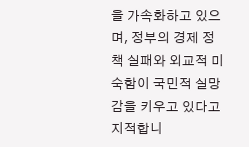을 가속화하고 있으며, 정부의 경제 정책 실패와 외교적 미숙함이 국민적 실망감을 키우고 있다고 지적합니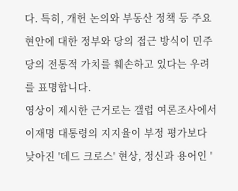다. 특히, 개헌 논의와 부동산 정책 등 주요 현안에 대한 정부와 당의 접근 방식이 민주당의 전통적 가치를 훼손하고 있다는 우려를 표명합니다.
영상이 제시한 근거로는 갤럽 여론조사에서 이재명 대통령의 지지율이 부정 평가보다 낮아진 '데드 크로스' 현상, 정신과 용어인 '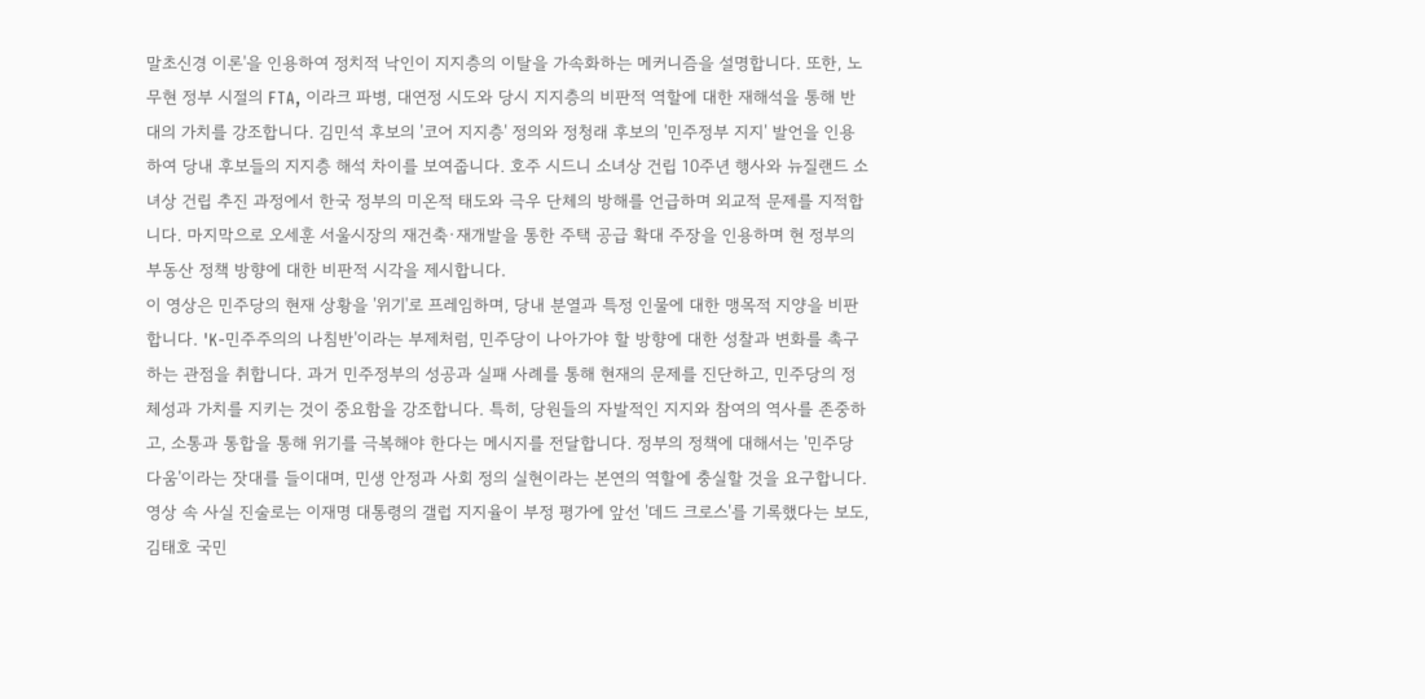말초신경 이론'을 인용하여 정치적 낙인이 지지층의 이탈을 가속화하는 메커니즘을 설명합니다. 또한, 노무현 정부 시절의 FTA, 이라크 파병, 대연정 시도와 당시 지지층의 비판적 역할에 대한 재해석을 통해 반대의 가치를 강조합니다. 김민석 후보의 '코어 지지층' 정의와 정청래 후보의 '민주정부 지지' 발언을 인용하여 당내 후보들의 지지층 해석 차이를 보여줍니다. 호주 시드니 소녀상 건립 10주년 행사와 뉴질랜드 소녀상 건립 추진 과정에서 한국 정부의 미온적 태도와 극우 단체의 방해를 언급하며 외교적 문제를 지적합니다. 마지막으로 오세훈 서울시장의 재건축·재개발을 통한 주택 공급 확대 주장을 인용하며 현 정부의 부동산 정책 방향에 대한 비판적 시각을 제시합니다.
이 영상은 민주당의 현재 상황을 '위기'로 프레임하며, 당내 분열과 특정 인물에 대한 맹목적 지양을 비판합니다. 'K-민주주의의 나침반'이라는 부제처럼, 민주당이 나아가야 할 방향에 대한 성찰과 변화를 촉구하는 관점을 취합니다. 과거 민주정부의 성공과 실패 사례를 통해 현재의 문제를 진단하고, 민주당의 정체성과 가치를 지키는 것이 중요함을 강조합니다. 특히, 당원들의 자발적인 지지와 참여의 역사를 존중하고, 소통과 통합을 통해 위기를 극복해야 한다는 메시지를 전달합니다. 정부의 정책에 대해서는 '민주당다움'이라는 잣대를 들이대며, 민생 안정과 사회 정의 실현이라는 본연의 역할에 충실할 것을 요구합니다.
영상 속 사실 진술로는 이재명 대통령의 갤럽 지지율이 부정 평가에 앞선 '데드 크로스'를 기록했다는 보도, 김태호 국민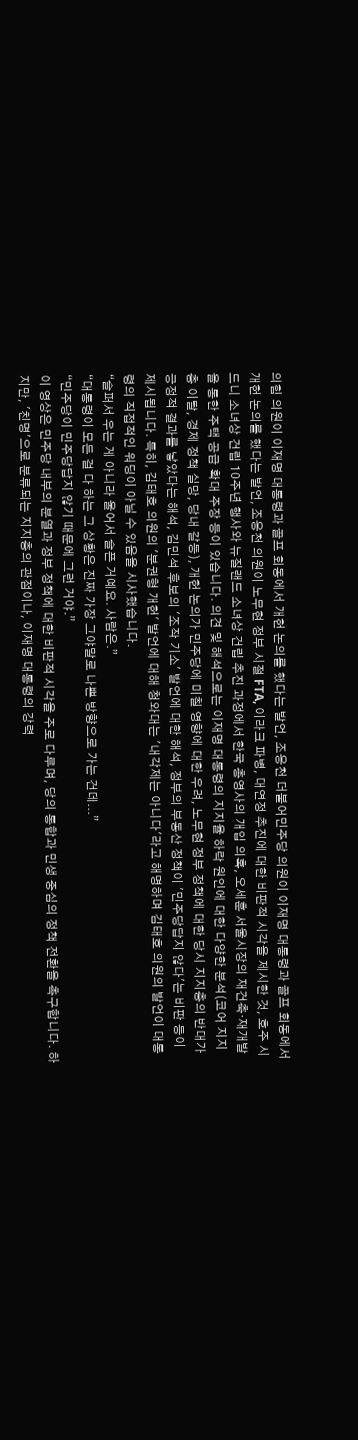의힘 의원이 이재명 대통령과 골프 회동에서 개헌 논의를 했다는 발언, 조응천 더불어민주당 의원이 이재명 대통령과 골프 회동에서 개헌 논의를 했다는 발언, 조응천 의원이 노무현 정부 시절 FTA, 이라크 파병, 대연정 추진에 대한 비판적 시각을 제시한 것, 호주 시드니 소녀상 건립 10주년 행사와 뉴질랜드 소녀상 건립 추진 과정에서 한국 총영사의 개입 의혹, 오세훈 서울시장의 재건축·재개발을 통한 주택 공급 확대 주장 등이 있습니다. 의견 및 해석으로는 이재명 대통령의 지지율 하락 원인에 대한 다양한 분석(코어 지지층 이탈, 경제 정책 실망, 당내 갈등), 개헌 논의가 민주당에 미칠 영향에 대한 우려, 노무현 정부 정책에 대한 당시 지지층의 반대가 긍정적 결과를 낳았다는 해석, 김민석 후보의 '조작 기소' 발언에 대한 해석, 정부의 부동산 정책이 '민주당답지 않다'는 비판 등이 제시됩니다. 특히, 김태호 의원의 '분권형 개헌' 발언에 대해 청와대는 '내각제는 아니다'라고 해명하며 김태호 의원의 발언이 대통령의 직접적인 워딩이 아닐 수 있음을 시사했습니다.
“슬퍼서 우는 게 아니라 울어서 슬픈 거예요. 사람은.”
“대통령이 모든 걸 다 하는 그 상황은 진짜 가장 그야말로 나쁜 방향으로 가는 건데...”
“민주당이 민주당답지 않기 때문에 그런 거야.”
이 영상은 민주당 내부의 분열과 정부 정책에 대한 비판적 시각을 주로 다루며, 당의 통합과 민생 중심의 정책 전환을 촉구합니다. 하지만, '친명'으로 분류되는 지지층의 관점이나, 이재명 대통령의 강력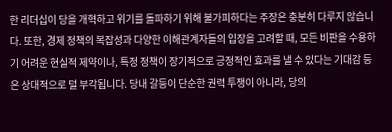한 리더십이 당을 개혁하고 위기를 돌파하기 위해 불가피하다는 주장은 충분히 다루지 않습니다. 또한, 경제 정책의 복잡성과 다양한 이해관계자들의 입장을 고려할 때, 모든 비판을 수용하기 어려운 현실적 제약이나, 특정 정책이 장기적으로 긍정적인 효과를 낼 수 있다는 기대감 등은 상대적으로 덜 부각됩니다. 당내 갈등이 단순한 권력 투쟁이 아니라, 당의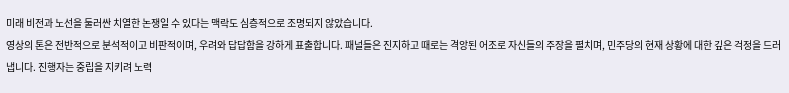미래 비전과 노선을 둘러싼 치열한 논쟁일 수 있다는 맥락도 심층적으로 조명되지 않았습니다.
영상의 톤은 전반적으로 분석적이고 비판적이며, 우려와 답답함을 강하게 표출합니다. 패널들은 진지하고 때로는 격앙된 어조로 자신들의 주장을 펼치며, 민주당의 현재 상황에 대한 깊은 걱정을 드러냅니다. 진행자는 중립을 지키려 노력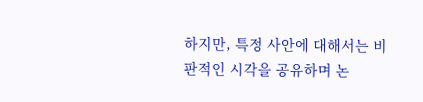하지만, 특정 사안에 대해서는 비판적인 시각을 공유하며 논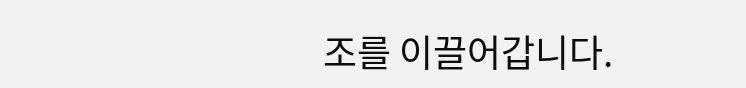조를 이끌어갑니다.